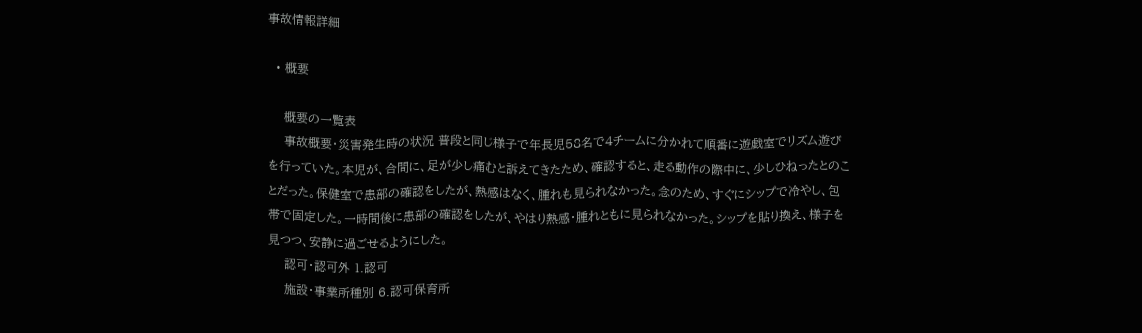事故情報詳細

  • 概要

    概要の一覧表
    事故概要・災害発生時の状況 普段と同じ様子で年長児58名で4チームに分かれて順番に遊戯室でリズム遊びを行っていた。本児が、合間に、足が少し痛むと訴えてきたため、確認すると、走る動作の際中に、少しひねったとのことだった。保健室で患部の確認をしたが、熱感はなく、腫れも見られなかった。念のため、すぐにシップで冷やし、包帯で固定した。一時間後に患部の確認をしたが、やはり熱感・腫れともに見られなかった。シップを貼り換え、様子を見つつ、安静に過ごせるようにした。
    認可・認可外 1.認可
    施設・事業所種別 6.認可保育所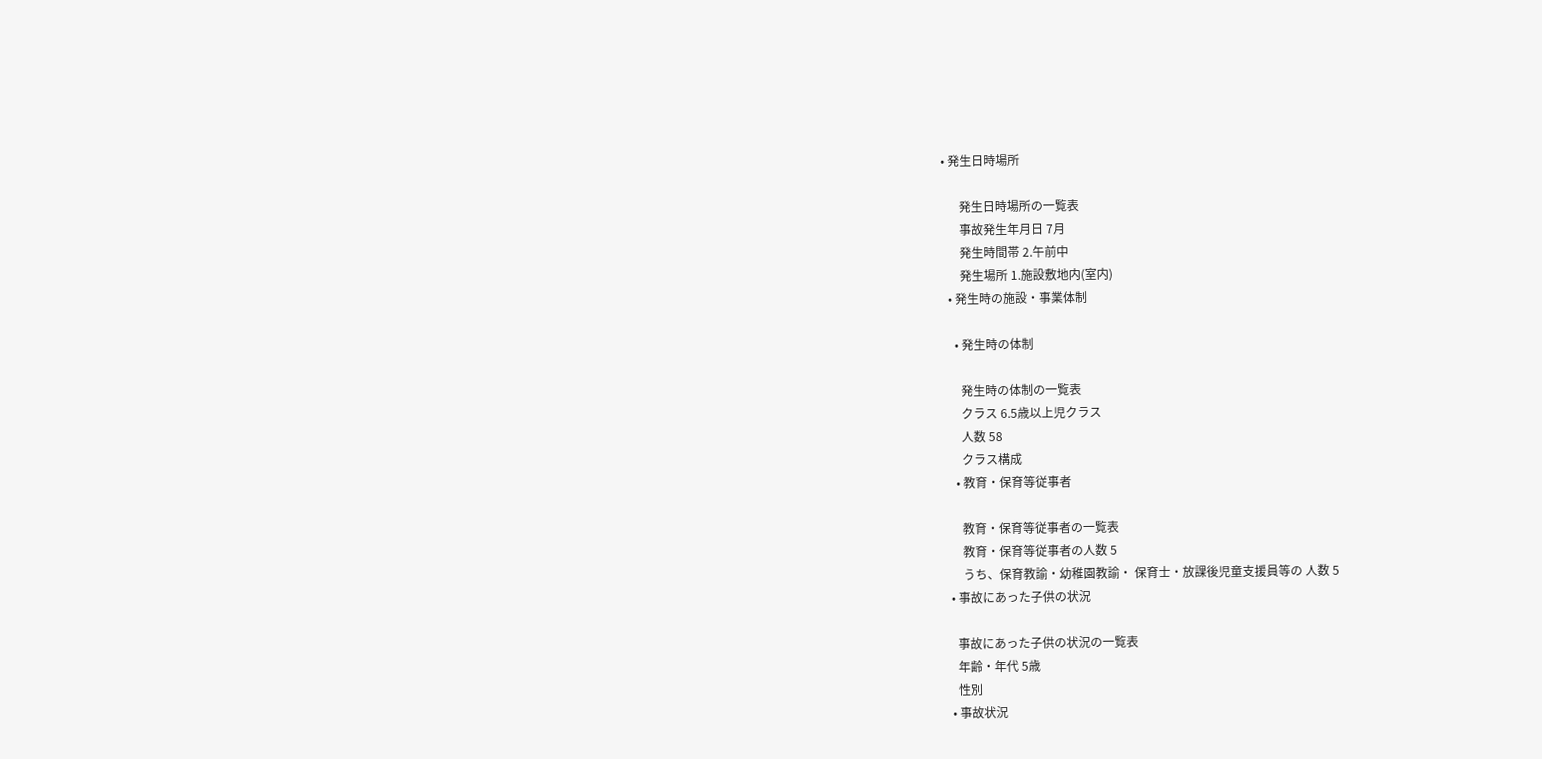• 発生日時場所

      発生日時場所の一覧表
      事故発生年月日 7月
      発生時間帯 2.午前中
      発生場所 1.施設敷地内(室内)
  • 発生時の施設・事業体制

    • 発生時の体制

      発生時の体制の一覧表
      クラス 6.5歳以上児クラス
      人数 58
      クラス構成
    • 教育・保育等従事者

      教育・保育等従事者の一覧表
      教育・保育等従事者の人数 5
      うち、保育教諭・幼稚園教諭・ 保育士・放課後児童支援員等の 人数 5
  • 事故にあった子供の状況

    事故にあった子供の状況の一覧表
    年齢・年代 5歳
    性別
  • 事故状況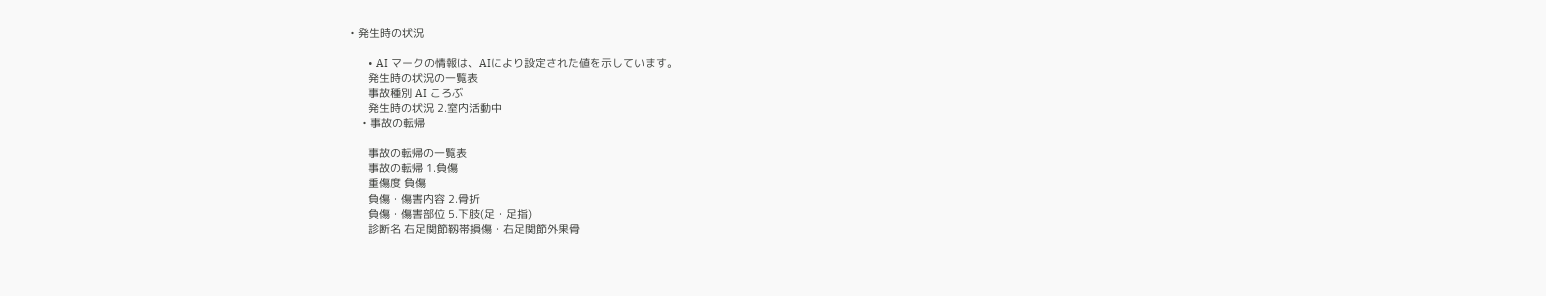• 発生時の状況

      • AI マークの情報は、AIにより設定された値を示しています。
      発生時の状況の一覧表
      事故種別 AI ころぶ
      発生時の状況 2.室内活動中
    • 事故の転帰

      事故の転帰の一覧表
      事故の転帰 1.負傷
      重傷度 負傷
      負傷・傷害内容 2.骨折
      負傷・傷害部位 5.下肢(足・足指)
      診断名 右足関節靱帯損傷・右足関節外果骨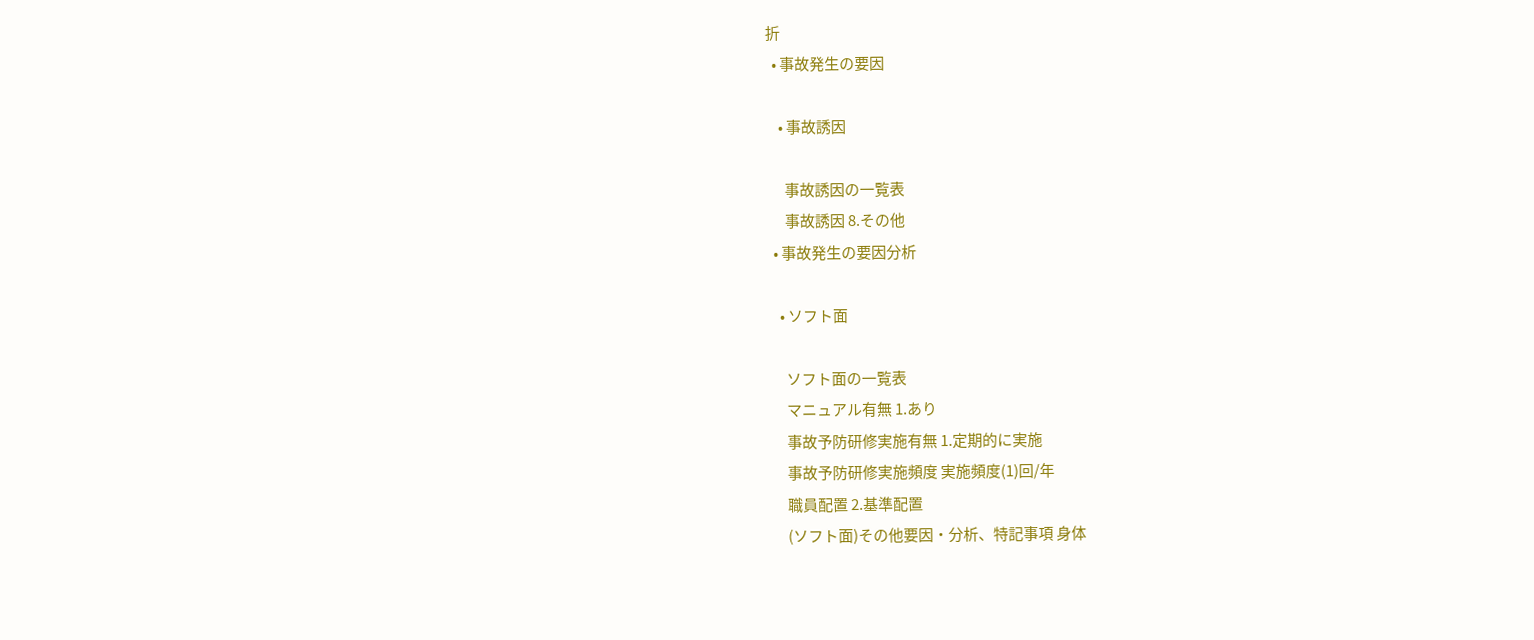折
  • 事故発生の要因

    • 事故誘因

      事故誘因の一覧表
      事故誘因 8.その他
  • 事故発生の要因分析

    • ソフト面

      ソフト面の一覧表
      マニュアル有無 1.あり
      事故予防研修実施有無 1.定期的に実施
      事故予防研修実施頻度 実施頻度(1)回/年
      職員配置 2.基準配置
      (ソフト面)その他要因・分析、特記事項 身体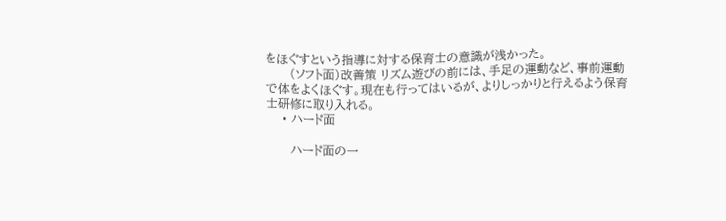をほぐすという指導に対する保育士の意識が浅かった。
      (ソフト面)改善策 リズム遊びの前には、手足の運動など、事前運動で体をよくほぐす。現在も行ってはいるが、よりしっかりと行えるよう保育士研修に取り入れる。
    • ハード面

      ハード面の一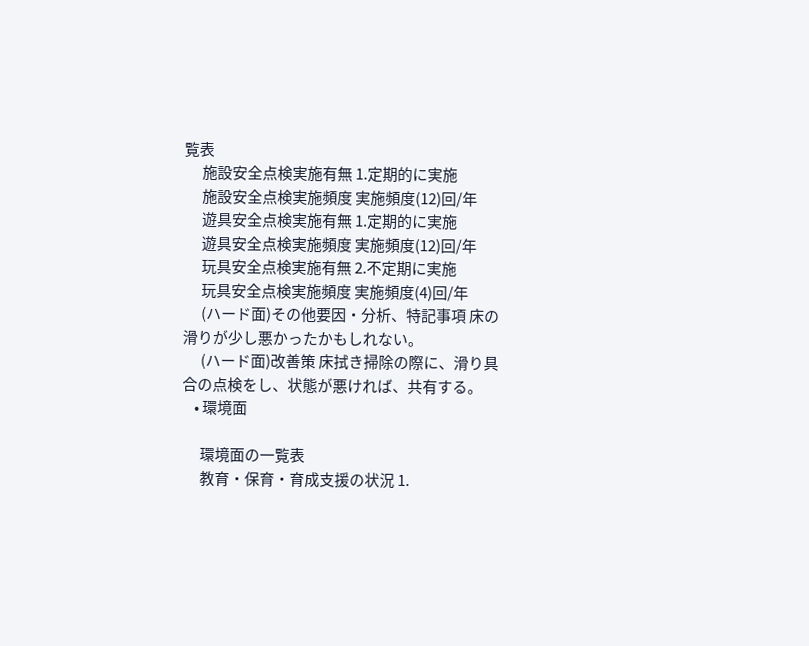覧表
      施設安全点検実施有無 1.定期的に実施
      施設安全点検実施頻度 実施頻度(12)回/年
      遊具安全点検実施有無 1.定期的に実施
      遊具安全点検実施頻度 実施頻度(12)回/年
      玩具安全点検実施有無 2.不定期に実施
      玩具安全点検実施頻度 実施頻度(4)回/年
      (ハード面)その他要因・分析、特記事項 床の滑りが少し悪かったかもしれない。
      (ハード面)改善策 床拭き掃除の際に、滑り具合の点検をし、状態が悪ければ、共有する。
    • 環境面

      環境面の一覧表
      教育・保育・育成支援の状況 1.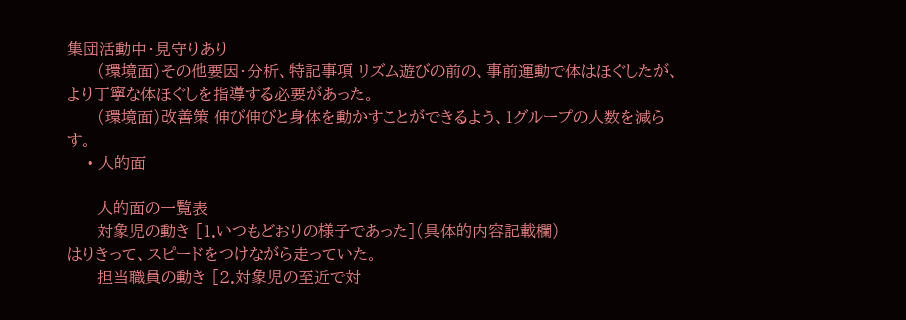集団活動中・見守りあり
      (環境面)その他要因・分析、特記事項 リズム遊びの前の、事前運動で体はほぐしたが、より丁寧な体ほぐしを指導する必要があった。
      (環境面)改善策 伸び伸びと身体を動かすことができるよう、1グループの人数を減らす。
    • 人的面

      人的面の一覧表
      対象児の動き [1.いつもどおりの様子であった](具体的内容記載欄)                                                                             はりきって、スピードをつけながら走っていた。
      担当職員の動き [2.対象児の至近で対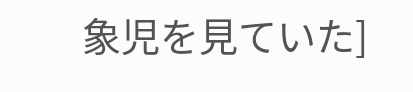象児を見ていた]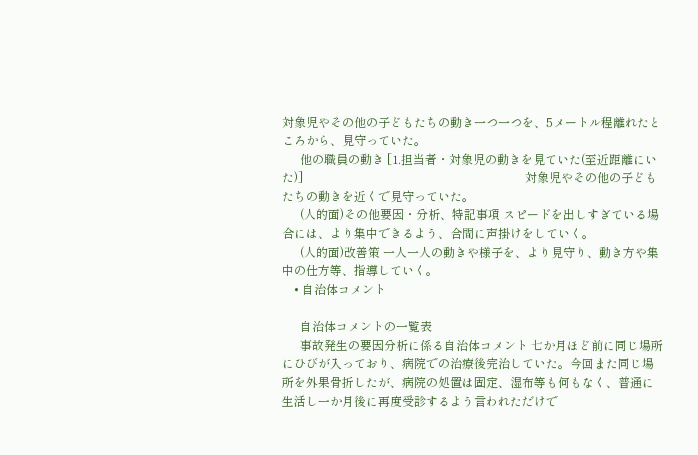対象児やその他の子どもたちの動き一つ一つを、5メートル程離れたところから、見守っていた。
      他の職員の動き [1.担当者・対象児の動きを見ていた(至近距離にいた)]                                                                          対象児やその他の子どもたちの動きを近くで見守っていた。
      (人的面)その他要因・分析、特記事項 スピードを出しすぎている場合には、より集中できるよう、合間に声掛けをしていく。
      (人的面)改善策 一人一人の動きや様子を、より見守り、動き方や集中の仕方等、指導していく。
    • 自治体コメント

      自治体コメントの一覧表
      事故発生の要因分析に係る自治体コメント 七か月ほど前に同じ場所にひびが入っており、病院での治療後完治していた。今回また同じ場所を外果骨折したが、病院の処置は固定、湿布等も何もなく、普通に生活し一か月後に再度受診するよう言われただけで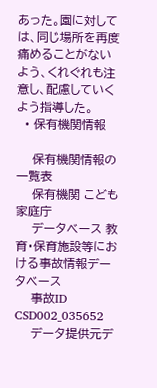あった。園に対しては、同じ場所を再度痛めることがないよう、くれぐれも注意し、配慮していくよう指導した。
  • 保有機関情報

    保有機関情報の一覧表
    保有機関 こども家庭庁
    データベース 教育・保育施設等における事故情報データベース
    事故ID CSD002_035652
    データ提供元デ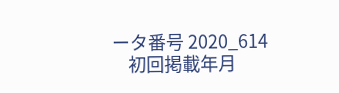ータ番号 2020_614
    初回掲載年月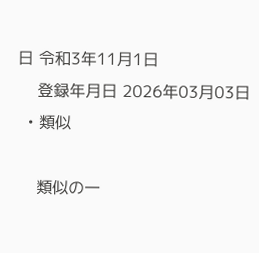日 令和3年11月1日
    登録年月日 2026年03月03日
  • 類似

    類似の一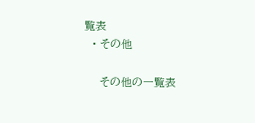覧表
  • その他

    その他の一覧表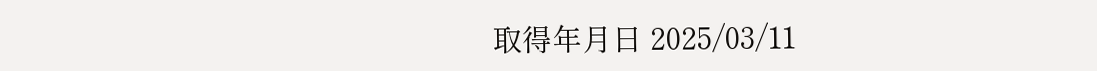取得年月日 2025/03/11